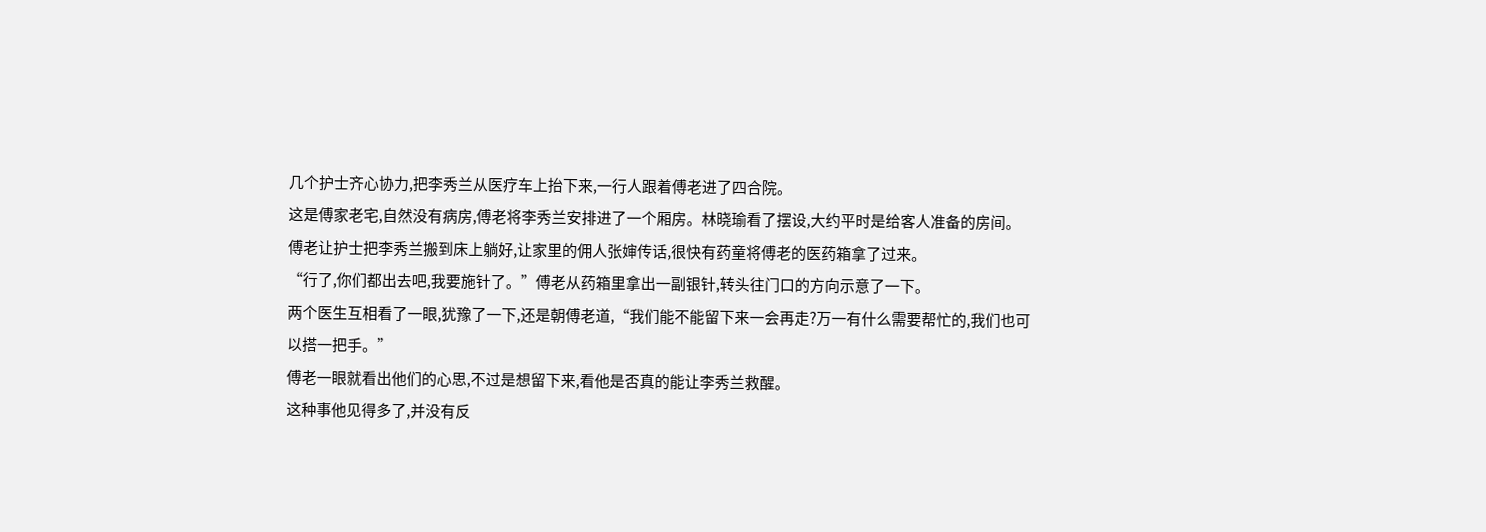几个护士齐心协力,把李秀兰从医疗车上抬下来,一行人跟着傅老进了四合院。
这是傅家老宅,自然没有病房,傅老将李秀兰安排进了一个厢房。林晓瑜看了摆设,大约平时是给客人准备的房间。
傅老让护士把李秀兰搬到床上躺好,让家里的佣人张婶传话,很快有药童将傅老的医药箱拿了过来。
“行了,你们都出去吧,我要施针了。”傅老从药箱里拿出一副银针,转头往门口的方向示意了一下。
两个医生互相看了一眼,犹豫了一下,还是朝傅老道,“我们能不能留下来一会再走?万一有什么需要帮忙的,我们也可以搭一把手。”
傅老一眼就看出他们的心思,不过是想留下来,看他是否真的能让李秀兰救醒。
这种事他见得多了,并没有反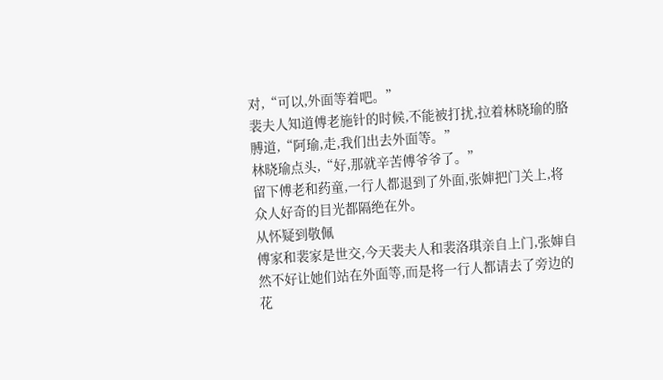对,“可以,外面等着吧。”
裴夫人知道傅老施针的时候,不能被打扰,拉着林晓瑜的胳膊道,“阿瑜,走,我们出去外面等。”
林晓瑜点头,“好,那就辛苦傅爷爷了。”
留下傅老和药童,一行人都退到了外面,张婶把门关上,将众人好奇的目光都隔绝在外。
从怀疑到敬佩
傅家和裴家是世交,今天裴夫人和裴洛琪亲自上门,张婶自然不好让她们站在外面等,而是将一行人都请去了旁边的花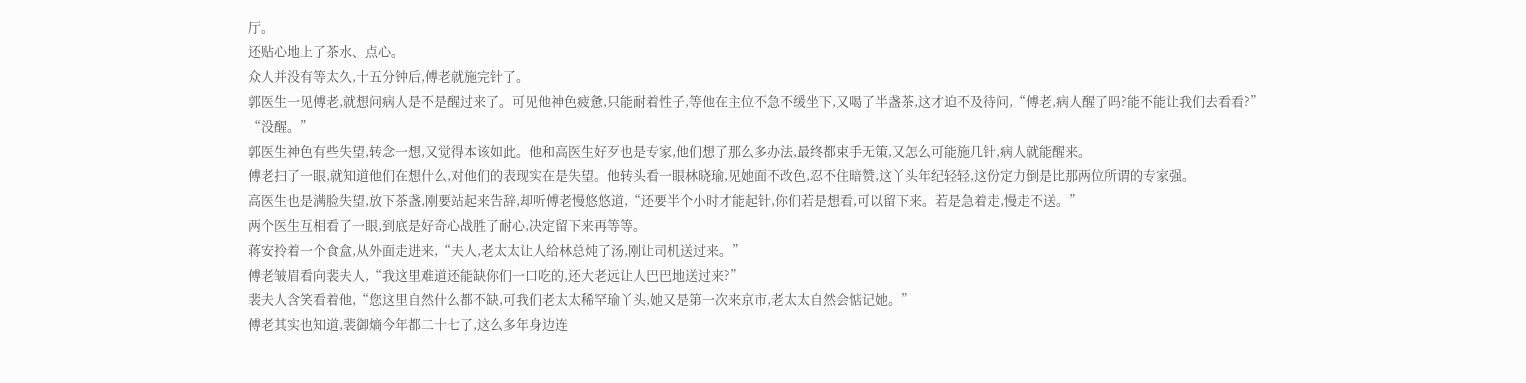厅。
还贴心地上了茶水、点心。
众人并没有等太久,十五分钟后,傅老就施完针了。
郭医生一见傅老,就想问病人是不是醒过来了。可见他神色疲惫,只能耐着性子,等他在主位不急不缓坐下,又喝了半盏茶,这才迫不及待问,“傅老,病人醒了吗?能不能让我们去看看?”
“没醒。”
郭医生神色有些失望,转念一想,又觉得本该如此。他和高医生好歹也是专家,他们想了那么多办法,最终都束手无策,又怎么可能施几针,病人就能醒来。
傅老扫了一眼,就知道他们在想什么,对他们的表现实在是失望。他转头看一眼林晓瑜,见她面不改色,忍不住暗赞,这丫头年纪轻轻,这份定力倒是比那两位所谓的专家强。
高医生也是满脸失望,放下茶盏,刚要站起来告辞,却听傅老慢悠悠道,“还要半个小时才能起针,你们若是想看,可以留下来。若是急着走,慢走不送。”
两个医生互相看了一眼,到底是好奇心战胜了耐心,决定留下来再等等。
蒋安拎着一个食盒,从外面走进来,“夫人,老太太让人给林总炖了汤,刚让司机送过来。”
傅老皱眉看向裴夫人,“我这里难道还能缺你们一口吃的,还大老远让人巴巴地送过来?”
裴夫人含笑看着他,“您这里自然什么都不缺,可我们老太太稀罕瑜丫头,她又是第一次来京市,老太太自然会惦记她。”
傅老其实也知道,裴御熵今年都二十七了,这么多年身边连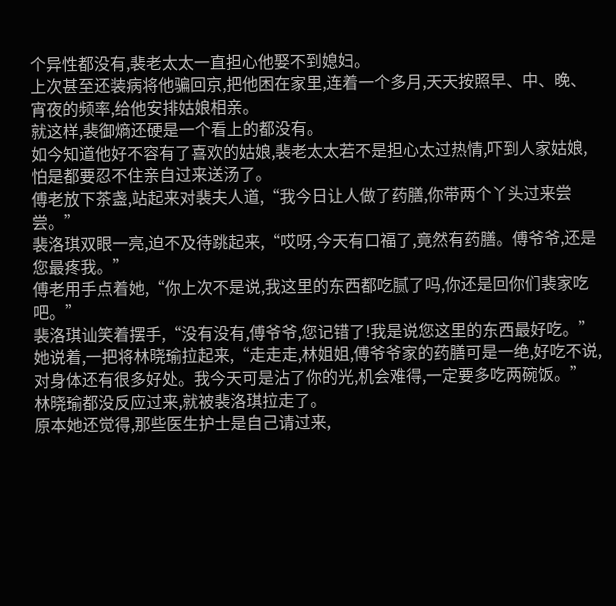个异性都没有,裴老太太一直担心他娶不到媳妇。
上次甚至还装病将他骗回京,把他困在家里,连着一个多月,天天按照早、中、晚、宵夜的频率,给他安排姑娘相亲。
就这样,裴御熵还硬是一个看上的都没有。
如今知道他好不容有了喜欢的姑娘,裴老太太若不是担心太过热情,吓到人家姑娘,怕是都要忍不住亲自过来送汤了。
傅老放下茶盏,站起来对裴夫人道,“我今日让人做了药膳,你带两个丫头过来尝尝。”
裴洛琪双眼一亮,迫不及待跳起来,“哎呀,今天有口福了,竟然有药膳。傅爷爷,还是您最疼我。”
傅老用手点着她,“你上次不是说,我这里的东西都吃腻了吗,你还是回你们裴家吃吧。”
裴洛琪讪笑着摆手,“没有没有,傅爷爷,您记错了!我是说您这里的东西最好吃。”
她说着,一把将林晓瑜拉起来,“走走走,林姐姐,傅爷爷家的药膳可是一绝,好吃不说,对身体还有很多好处。我今天可是沾了你的光,机会难得,一定要多吃两碗饭。”
林晓瑜都没反应过来,就被裴洛琪拉走了。
原本她还觉得,那些医生护士是自己请过来,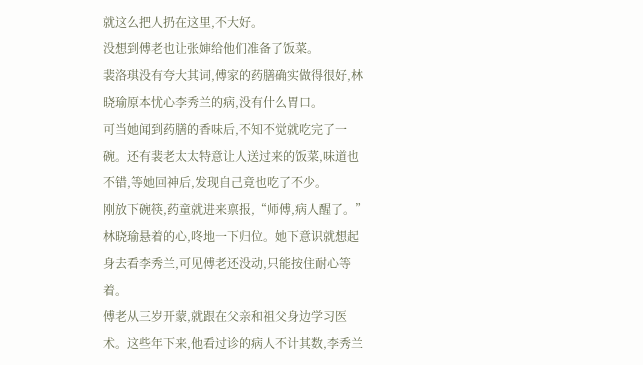就这么把人扔在这里,不大好。
没想到傅老也让张婶给他们准备了饭菜。
裴洛琪没有夸大其词,傅家的药膳确实做得很好,林晓瑜原本忧心李秀兰的病,没有什么胃口。
可当她闻到药膳的香味后,不知不觉就吃完了一碗。还有裴老太太特意让人送过来的饭菜,味道也不错,等她回神后,发现自己竟也吃了不少。
刚放下碗筷,药童就进来禀报,“师傅,病人醒了。”
林晓瑜悬着的心,咚地一下归位。她下意识就想起身去看李秀兰,可见傅老还没动,只能按住耐心等着。
傅老从三岁开蒙,就跟在父亲和祖父身边学习医术。这些年下来,他看过诊的病人不计其数,李秀兰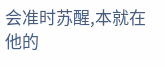会准时苏醒,本就在他的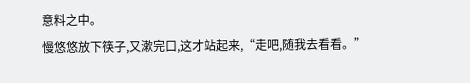意料之中。
慢悠悠放下筷子,又漱完口,这才站起来,“走吧,随我去看看。”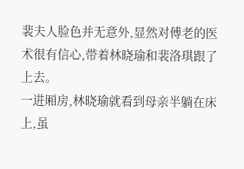裴夫人脸色并无意外,显然对傅老的医术很有信心,带着林晓瑜和裴洛琪跟了上去。
一进厢房,林晓瑜就看到母亲半躺在床上,虽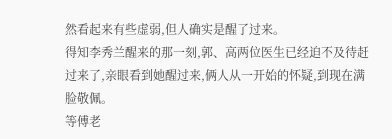然看起来有些虚弱,但人确实是醒了过来。
得知李秀兰醒来的那一刻,郭、高两位医生已经迫不及待赶过来了,亲眼看到她醒过来,俩人从一开始的怀疑,到现在满脸敬佩。
等傅老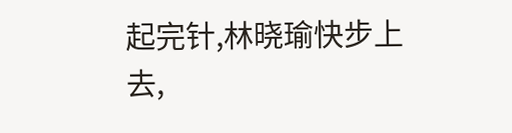起完针,林晓瑜快步上去,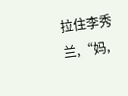拉住李秀兰,“妈,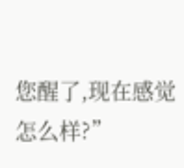您醒了,现在感觉怎么样?”